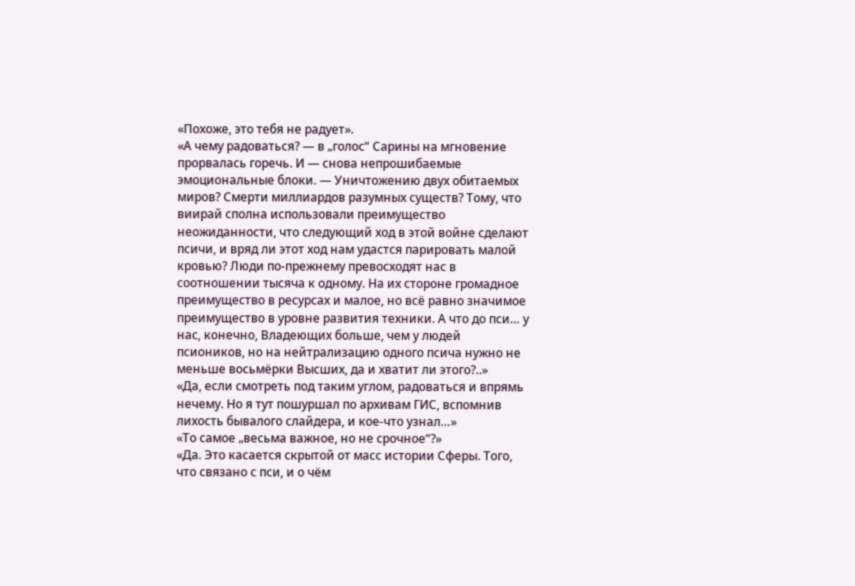«Похоже, это тебя не радует».
«А чему радоваться? — в „голос“ Сарины на мгновение прорвалась горечь. И — снова непрошибаемые эмоциональные блоки. — Уничтожению двух обитаемых миров? Смерти миллиардов разумных существ? Тому, что виирай сполна использовали преимущество неожиданности, что следующий ход в этой войне сделают псичи, и вряд ли этот ход нам удастся парировать малой кровью? Люди по-прежнему превосходят нас в соотношении тысяча к одному. На их стороне громадное преимущество в ресурсах и малое, но всё равно значимое преимущество в уровне развития техники. А что до пси… у нас, конечно, Владеющих больше, чем у людей псиоников, но на нейтрализацию одного псича нужно не меньше восьмёрки Высших, да и хватит ли этого?..»
«Да, если смотреть под таким углом, радоваться и впрямь нечему. Но я тут пошуршал по архивам ГИС, вспомнив лихость бывалого слайдера, и кое-что узнал…»
«То самое „весьма важное, но не срочное“?»
«Да. Это касается скрытой от масс истории Сферы. Того, что связано с пси, и о чём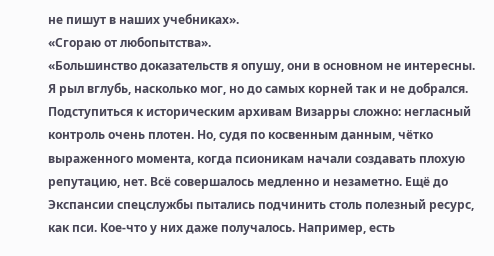не пишут в наших учебниках».
«Сгораю от любопытства».
«Большинство доказательств я опушу, они в основном не интересны. Я рыл вглубь, насколько мог, но до самых корней так и не добрался. Подступиться к историческим архивам Визарры сложно: негласный контроль очень плотен. Но, судя по косвенным данным, чётко выраженного момента, когда псионикам начали создавать плохую репутацию, нет. Всё совершалось медленно и незаметно. Ещё до Экспансии спецслужбы пытались подчинить столь полезный ресурс, как пси. Кое-что у них даже получалось. Например, есть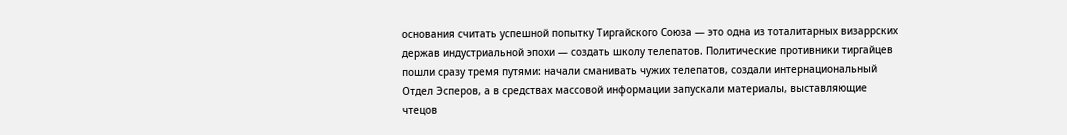основания считать успешной попытку Тиргайского Союза — это одна из тоталитарных визаррских держав индустриальной эпохи — создать школу телепатов. Политические противники тиргайцев пошли сразу тремя путями: начали сманивать чужих телепатов, создали интернациональный Отдел Эсперов, а в средствах массовой информации запускали материалы, выставляющие чтецов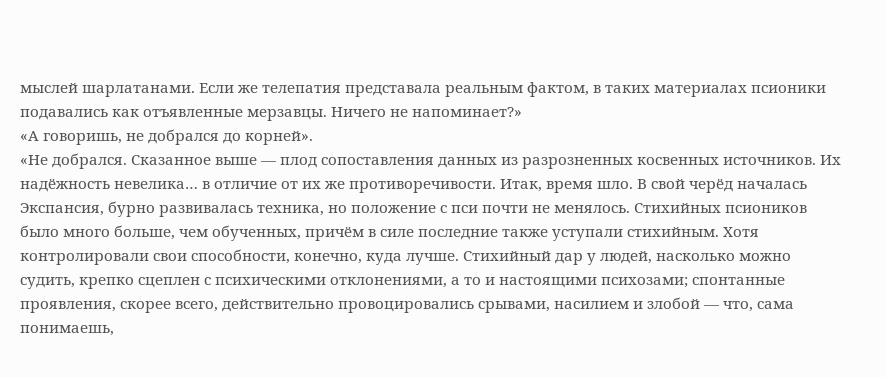мыслей шарлатанами. Если же телепатия представала реальным фактом, в таких материалах псионики подавались как отъявленные мерзавцы. Ничего не напоминает?»
«А говоришь, не добрался до корней».
«Не добрался. Сказанное выше — плод сопоставления данных из разрозненных косвенных источников. Их надёжность невелика… в отличие от их же противоречивости. Итак, время шло. В свой черёд началась Экспансия, бурно развивалась техника, но положение с пси почти не менялось. Стихийных псиоников было много больше, чем обученных, причём в силе последние также уступали стихийным. Хотя контролировали свои способности, конечно, куда лучше. Стихийный дар у людей, насколько можно судить, крепко сцеплен с психическими отклонениями, а то и настоящими психозами; спонтанные проявления, скорее всего, действительно провоцировались срывами, насилием и злобой — что, сама понимаешь,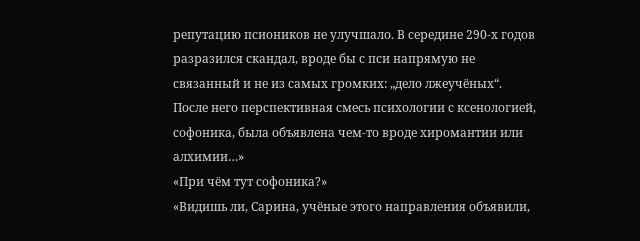репутацию псиоников не улучшало. В середине 290-х годов разразился скандал, вроде бы с пси напрямую не связанный и не из самых громких: „дело лжеучёных“. После него перспективная смесь психологии с ксенологией, софоника, была объявлена чем-то вроде хиромантии или алхимии…»
«При чём тут софоника?»
«Видишь ли, Сарина, учёные этого направления объявили,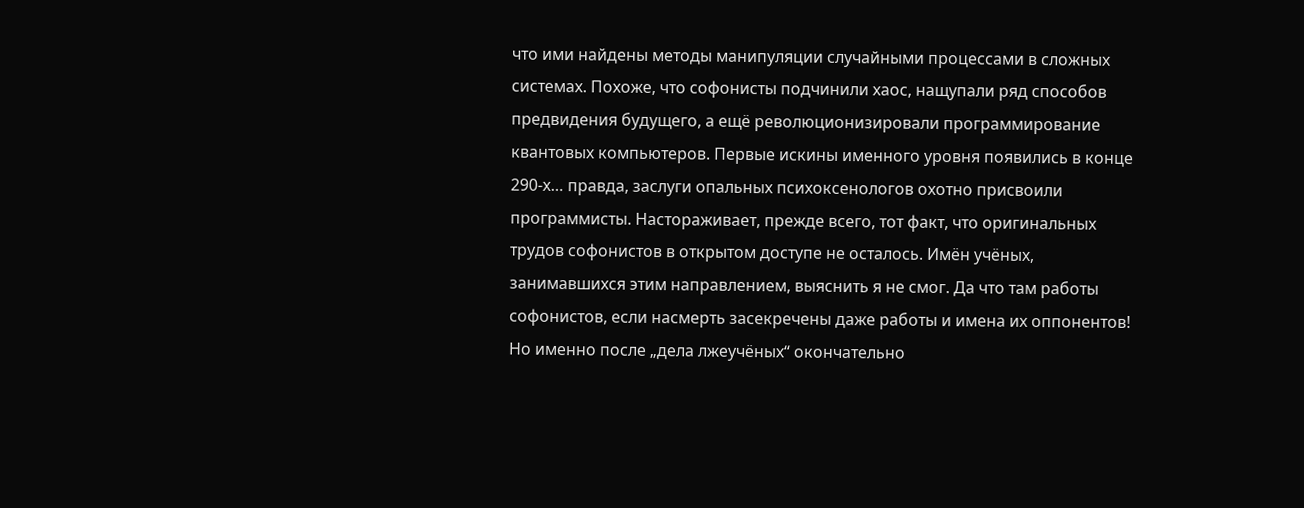что ими найдены методы манипуляции случайными процессами в сложных системах. Похоже, что софонисты подчинили хаос, нащупали ряд способов предвидения будущего, а ещё революционизировали программирование квантовых компьютеров. Первые искины именного уровня появились в конце 290-х… правда, заслуги опальных психоксенологов охотно присвоили программисты. Настораживает, прежде всего, тот факт, что оригинальных трудов софонистов в открытом доступе не осталось. Имён учёных, занимавшихся этим направлением, выяснить я не смог. Да что там работы софонистов, если насмерть засекречены даже работы и имена их оппонентов! Но именно после „дела лжеучёных“ окончательно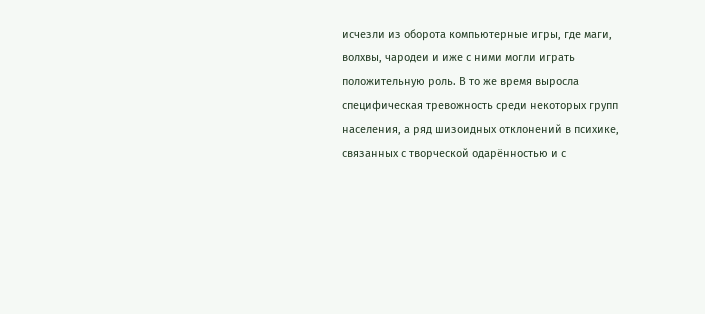исчезли из оборота компьютерные игры, где маги, волхвы, чародеи и иже с ними могли играть положительную роль. В то же время выросла специфическая тревожность среди некоторых групп населения, а ряд шизоидных отклонений в психике, связанных с творческой одарённостью и с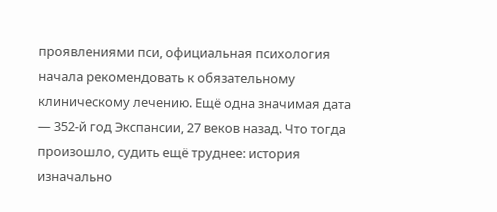проявлениями пси, официальная психология начала рекомендовать к обязательному клиническому лечению. Ещё одна значимая дата — 352-й год Экспансии, 27 веков назад. Что тогда произошло, судить ещё труднее: история изначально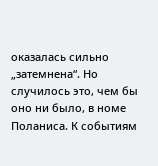оказалась сильно „затемнена“. Но случилось это, чем бы оно ни было, в номе Поланиса. К событиям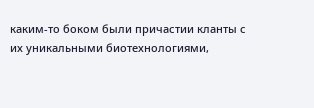каким-то боком были причастии кланты с их уникальными биотехнологиями,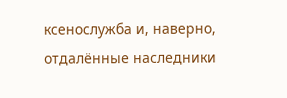ксенослужба и, наверно, отдалённые наследники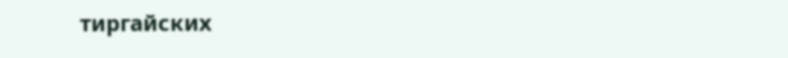тиргайских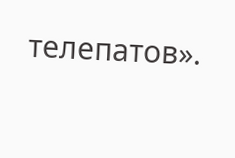телепатов».